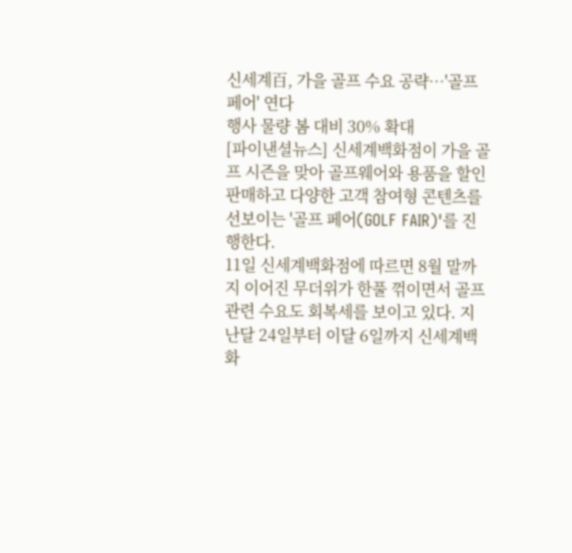신세계百, 가을 골프 수요 공략…'골프 페어' 연다
행사 물량 봄 대비 30% 확대
[파이낸셜뉴스] 신세계백화점이 가을 골프 시즌을 맞아 골프웨어와 용품을 할인 판매하고 다양한 고객 참여형 콘텐츠를 선보이는 '골프 페어(GOLF FAIR)'를 진행한다.
11일 신세계백화점에 따르면 8월 말까지 이어진 무더위가 한풀 꺾이면서 골프 관련 수요도 회복세를 보이고 있다. 지난달 24일부터 이달 6일까지 신세계백화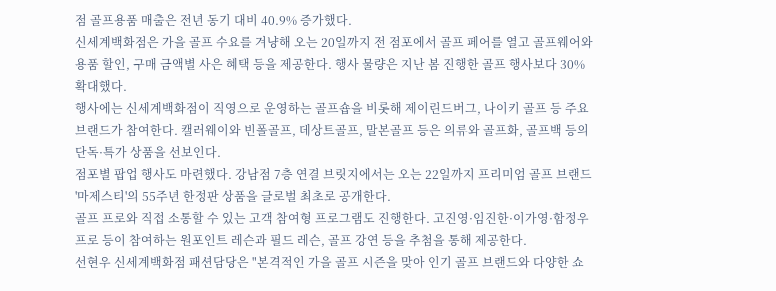점 골프용품 매출은 전년 동기 대비 40.9% 증가했다.
신세계백화점은 가을 골프 수요를 겨냥해 오는 20일까지 전 점포에서 골프 페어를 열고 골프웨어와 용품 할인, 구매 금액별 사은 혜택 등을 제공한다. 행사 물량은 지난 봄 진행한 골프 행사보다 30% 확대했다.
행사에는 신세계백화점이 직영으로 운영하는 골프숍을 비롯해 제이린드버그, 나이키 골프 등 주요 브랜드가 참여한다. 캘러웨이와 빈폴골프, 데상트골프, 말본골프 등은 의류와 골프화, 골프백 등의 단독·특가 상품을 선보인다.
점포별 팝업 행사도 마련했다. 강남점 7층 연결 브릿지에서는 오는 22일까지 프리미엄 골프 브랜드 '마제스티'의 55주년 한정판 상품을 글로벌 최초로 공개한다.
골프 프로와 직접 소통할 수 있는 고객 참여형 프로그램도 진행한다. 고진영·임진한·이가영·함정우 프로 등이 참여하는 원포인트 레슨과 필드 레슨, 골프 강연 등을 추첨을 통해 제공한다.
선현우 신세계백화점 패션담당은 "본격적인 가을 골프 시즌을 맞아 인기 골프 브랜드와 다양한 쇼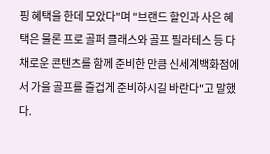핑 혜택을 한데 모았다"며 "브랜드 할인과 사은 혜택은 물론 프로 골퍼 클래스와 골프 필라테스 등 다채로운 콘텐츠를 함께 준비한 만큼 신세계백화점에서 가을 골프를 즐겁게 준비하시길 바란다"고 말했다.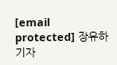[email protected] 장유하 기자